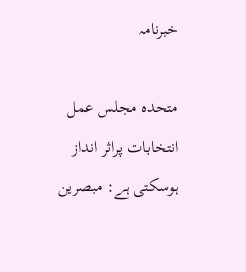خبرنامہ

متحدہ مجلس عمل انتخابات پراثر انداز ہوسکتی ہے: مبصرین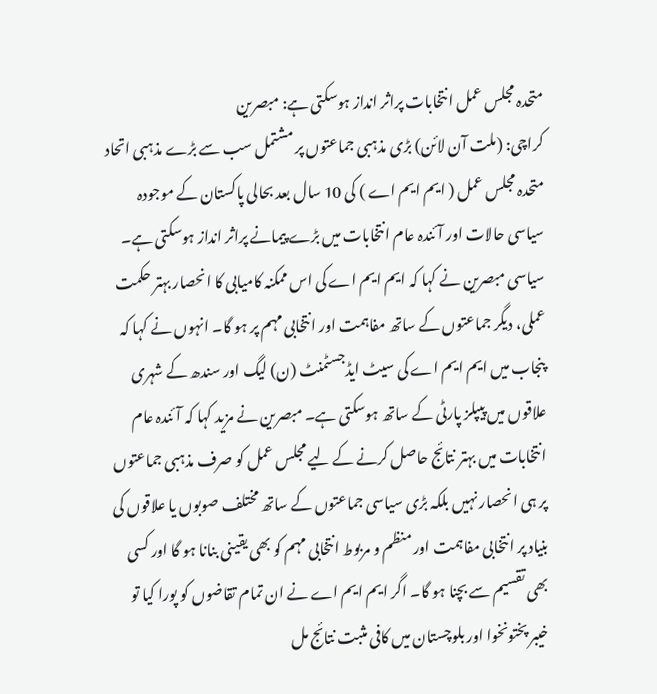متحدہ مجلس عمل انتخابات پراثر انداز ہوسکتی ہے: مبصرین
کراچی: (ملت آن لائن) بڑی مذہبی جماعتوں پر مشتمل سب سے بڑے مذہبی اتحاد متحدہ مجلس عمل ( ایم ایم اے ) کی 10 سال بعد بحالی پاکستان کے موجودہ سیاسی حالات اور آئندہ عام انتخابات میں بڑے پیمانے پراثر انداز ہوسکتی ہے۔ سیاسی مبصرین نے کہا کہ ایم ایم اے کی اس ممکنہ کامیابی کا انحصار بہتر حکمت عملی، دیگر جماعتوں کے ساتھ مفاہمت اور انتخابی مہم پر ہو گا۔ انہوں نے کہا کہ پنجاب میں ایم ایم اے کی سیٹ ایڈجسٹمنٹ (ن) لیگ اور سندھ کے شہری علاقوں میں پیپلز پارٹی کے ساتھ ہوسکتی ہے۔ مبصرین نے مزید کہا کہ آئندہ عام انتخابات میں بہتر نتائج حاصل کرنے کے لیے مجلس عمل کو صرف مذہبی جماعتوں پر ہی انحصار نہیں بلکہ بڑی سیاسی جماعتوں کے ساتھ مختلف صوبوں یا علاقوں کی بنیاد پر انتخابی مفاہمت اور منظم و مربوط انتخابی مہم کو بھی یقینی بنانا ہو گا اور کسی بھی تقسیم سے بچنا ہو گا۔ اگر ایم ایم اے نے ان تمام تقاضوں کو پورا کیا تو خیبر پختونخوا اور بلوچستان میں کافی مثبت نتائج مل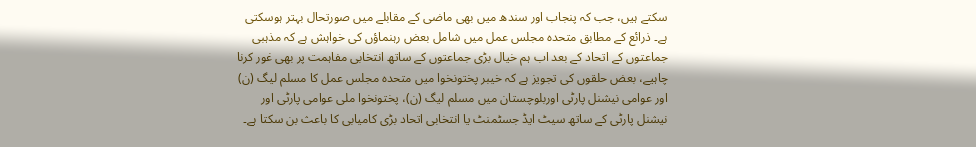سکتے ہیں، جب کہ پنجاب اور سندھ میں بھی ماضی کے مقابلے میں صورتحال بہتر ہوسکتی ہے۔ ذرائع کے مطابق متحدہ مجلس عمل میں شامل بعض رہنماؤں کی خواہش ہے کہ مذہبی جماعتوں کے اتحاد کے بعد اب ہم خیال بڑی جماعتوں کے ساتھ انتخابی مفاہمت پر بھی غور کرنا چاہیے، بعض حلقوں کی تجویز ہے کہ خیبر پختونخوا میں متحدہ مجلس عمل کا مسلم لیگ (ن) اور عوامی نیشنل پارٹی اوربلوچستان میں مسلم لیگ (ن)، پختونخوا ملی عوامی پارٹی اور نیشنل پارٹی کے ساتھ سیٹ ایڈ جسٹمنٹ یا انتخابی اتحاد بڑی کامیابی کا باعث بن سکتا ہے۔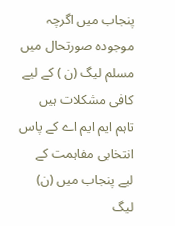پنجاب میں اگرچہ موجودہ صورتحال میں مسلم لیگ (ن ) کے لیے کافی مشکلات ہیں تاہم ایم ایم اے کے پاس انتخابی مفاہمت کے لیے پنجاب میں (ن) لیگ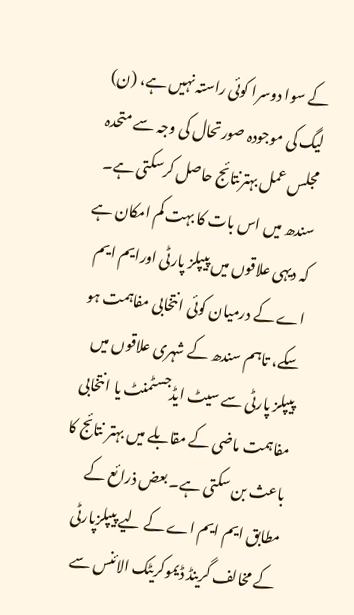کے سوا دوسرا کوئی راستہ نہیں ہے، (ن) لیگ کی موجودہ صورتحال کی وجہ سے متحدہ مجلس عمل بہترنتائج حاصل کرسکتی ہے۔
سندھ میں اس بات کا بہت کم امکان ہے کہ دیہی علاقوں میں پیپلز پارٹی اورایم ایم اے کے درمیان کوئی انتخابی مفاہمت ہو سکے، تاہم سندھ کے شہری علاقوں میں پیپلز پارٹی سے سیٹ ایڈجسٹمنٹ یا انتخابی مفاہمت ماضی کے مقابلے میں بہتر نتائج کا باعث بن سکتی ہے۔ بعض ذرائع کے مطابق ایم ایم اے کے لیے پیپلزپارٹی کے مخالف گرینڈ ڈیموکریٹک الائنس سے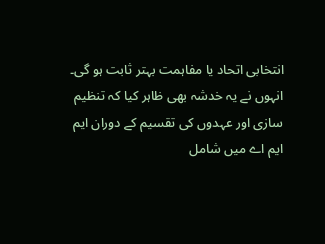انتخابی اتحاد یا مفاہمت بہتر ثابت ہو گی۔ انہوں نے یہ خدشہ بھی ظاہر کیا کہ تنظیم سازی اور عہدوں کی تقسیم کے دوران ایم ایم اے میں شامل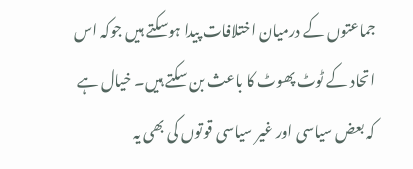جماعتوں کے درمیان اختلافات پیدا ہوسکتے ہیں جوکہ اس اتحاد کے ٹوٹ پھوٹ کا باعث بن سکتے ہیں۔ خیال ہے کہ بعض سیاسی اور غیر سیاسی قوتوں کی بھی یہ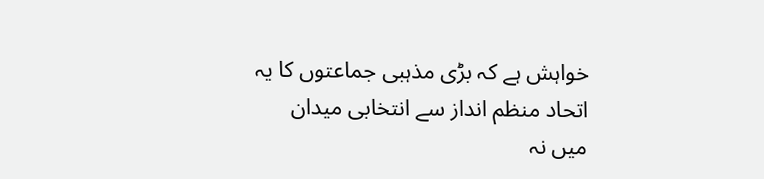خواہش ہے کہ بڑی مذہبی جماعتوں کا یہ اتحاد منظم انداز سے انتخابی میدان میں نہ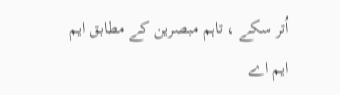اُتر سکے ، تاہم مبصرین کے مطابق ایم ایم اے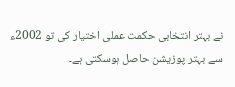نے بہتر انتخابی حکمت عملی اختیار کی تو 2002ء سے بہتر پوزیشن حاصل ہوسکتی ہے۔